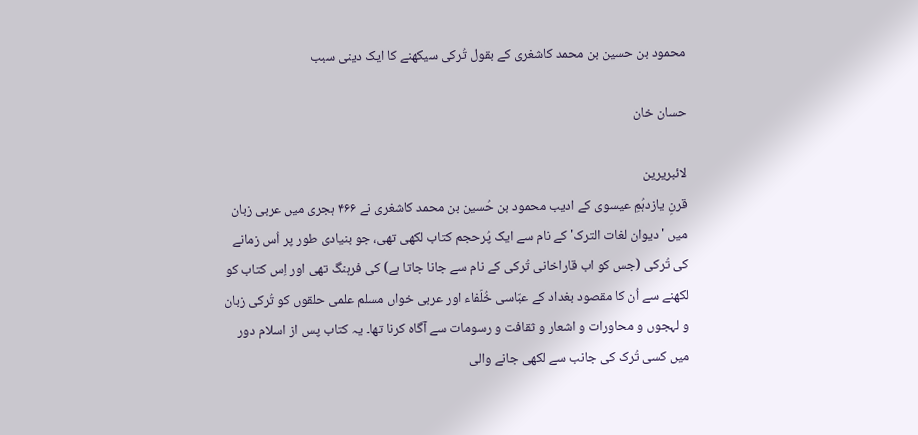محمود بن حسین بن محمد کاشغری کے بقول تُرکی سیکھنے کا ایک دینی سبب

حسان خان

لائبریرین
قرنِ یازدہُمِ عیسوی کے ادیب محمود بن حُسین بن محمد کاشغری نے ۴۶۶ ہجری میں عربی زبان میں 'دیوان لغات الترک' کے نام سے ایک پُرحجم کتاب لکھی تھی، جو بنیادی طور پر اُس زمانے کی تُرکی (جس کو اب قاراخانی تُرکی کے نام سے جانا جاتا ہے) کی فرہنگ تھی اور اِس کتاب کو لکھنے سے اُن کا مقصود بغداد کے عبّاسی خُلَفاء اور عربی خواں مسلم علمی حلقوں کو تُرکی زبان و لہجوں و محاورات و اشعار و ثقافت و رسومات سے آگاہ کرنا تھا۔ یہ کتاب پس از اسلام دور میں کسی تُرک کی جانب سے لکھی جانے والی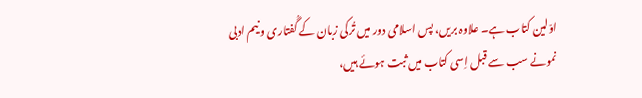اوّلین کتاب ہے۔ علاوہ بریں، پس اسلامی دور میں تُرکی زبان کے گُفتاری و نیم ادبی نمونے سب سے قبل اِسی کتاب میں ثبت ہوئے ہیں،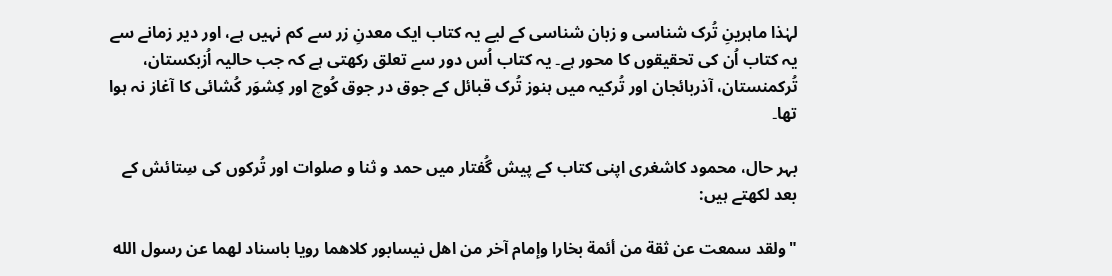لہٰذا ماہرینِ تُرک شناسی و زبان شناسی کے لیے یہ کتاب ایک معدنِ زر سے کم نہیں ہے، اور دیر زمانے سے یہ کتاب اُن کی تحقیقوں کا محور ہے۔ یہ کتاب اُس دور سے تعلق رکھتی ہے کہ جب حالیہ اُزبکستان، تُرکمنستان، آذربائجان اور تُرکیہ میں ہنوز تُرک قبائل کے جوق در جوق کُوچ اور کِشوَر کُشائی کا آغاز نہ ہوا تھا۔

بہر حال، محمود کاشغری اپنی کتاب کے پیش گُفتار میں حمد و ثنا و صلوات اور تُرکوں کی سِتائش کے بعد لکھتے ہیں:

"ولقد سمعت عن ثقة من أئمة بخارا وإمام آخر من اهل نیسابور کلاهما رویا باسناد لهما عن رسول الله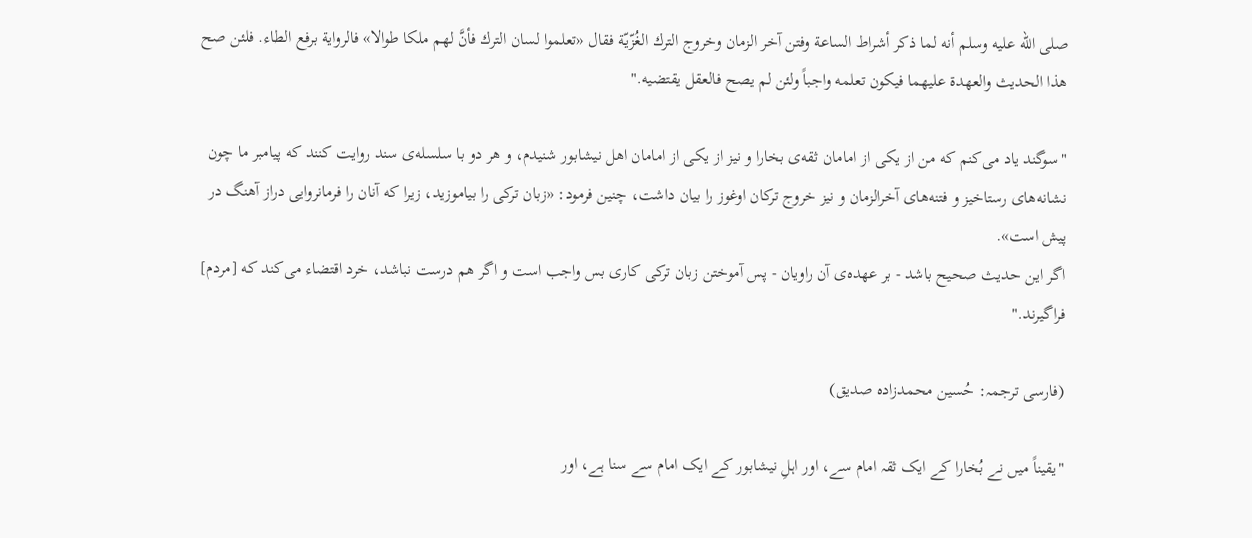صلی الله عليه وسلم أنه لما ذکر أشراط الساعة وفتن آخر الزمان وخروج الترك الغُزّيّة فقال «تعلموا لسان الترك فأنَّ لهم ملكا طوالا» فالرواية برفع الطاء. فلئن صح هذا الحديث والعهدة عليهما فيكون تعلمه واجباً ولئن لم يصح فالعقل يقتضيه."

"سوگند یاد می‌کنم که من از یکی از امامان ثقه‌ی بخارا و نیز از یکی از امامان اهل نیشابور شنیدم، و هر دو با سلسله‌ی سند روایت کنند که پیامبر ما چون نشانه‌های رستاخیز و فتنه‌های آخرالزمان و نیز خروج ترکان اوغوز را بیان داشت، چنین فرمود: «زبان ترکی را بیاموزید، زیرا که آنان را فرمانروایی دراز آهنگ در پیش است».
اگر این حدیث صحیح باشد - بر عهده‌ی آن راویان - پس آموختن زبان ترکی کاری بس واجب است و اگر هم درست نباشد، خرد اقتضاء می‌کند که [مردم] فراگیرند."

(فارسی ترجمہ: حُسین محمدزاده صدیق)

"یقیناً میں نے بُخارا کے ایک ثقہ امام سے، اور اہلِ نیشابور کے ایک امام سے سنا ہے، اور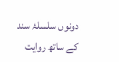دونوں سلسلۂ سند کے ساتھ روایت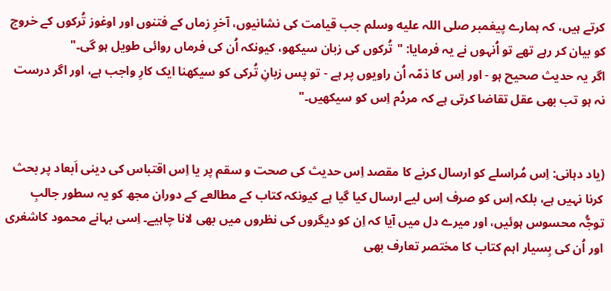کرتے ہیں، کہ ہمارے پیغمبر صلی اللہ علیه وسلم جب قیامت کی نشانیوں، آخرِ زماں کے فتنوں اور اوغوز تُرکوں کے خروج کو بیان کر رہے تھے تو اُنہوں نے یہ فرمایا: "تُرکوں کی زبان سیکھو، کیونکہ اُن کی فرماں روائی طویل ہو گی۔"
اگر یہ حدیث صحیح ہو - اور اِس کا ذمّہ اُن راویوں پر ہے - تو پس زبانِ تُرکی کو سیکھنا ایک کارِ واجب ہے، اور اگر درست نہ ہو تب بھی عقل تقاضا کرتی ہے کہ مردُم اِس کو سیکھیں۔"


(یاد دہانی: اِس مُراسلے کو ارسال کرنے کا مقصد اِس حدیث کی صحت و سقم پر یا اِس اقتباس کی دینی اَبعاد پر بحث کرنا نہیں ہے، بلکہ اِس کو صرف اِس لیے ارسال کیا گیا ہے کیونکہ کتاب کے مطالعے کے دوران مجھ کو یہ سطور جالبِ توجُّہ محسوس ہوئیں، اور میرے دل میں آیا کہ اِن کو دیگروں کی نظروں میں بھی لانا چاہیے۔ اِسی بہانے محمود کاشغری اور اُن کی بِسیار اہم کتاب کا مختصر تعارف بھی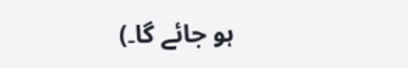ہو جائے گا۔)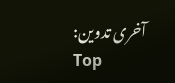آخری تدوین:
Top